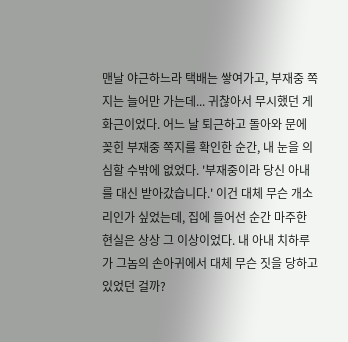맨날 야근하느라 택배는 쌓여가고, 부재중 쪽지는 늘어만 가는데... 귀찮아서 무시했던 게 화근이었다. 어느 날 퇴근하고 돌아와 문에 꽂힌 부재중 쪽지를 확인한 순간, 내 눈을 의심할 수밖에 없었다. '부재중이라 당신 아내를 대신 받아갔습니다.' 이건 대체 무슨 개소리인가 싶었는데, 집에 들어선 순간 마주한 현실은 상상 그 이상이었다. 내 아내 치하루가 그놈의 손아귀에서 대체 무슨 짓을 당하고 있었던 걸까?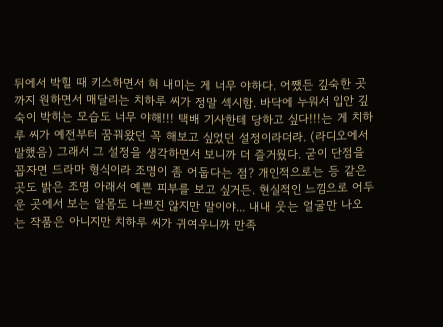뒤에서 박힐 때 키스하면서 혀 내미는 게 너무 야하다. 어쨌든 깊숙한 곳까지 원하면서 매달리는 치하루 씨가 정말 섹시함. 바닥에 누워서 입안 깊숙이 박히는 모습도 너무 야해!!! 택배 기사한테 당하고 싶다!!!는 게 치하루 씨가 예전부터 꿈꿔왔던 꼭 해보고 싶었던 설정이라더라. (라디오에서 말했음) 그래서 그 설정을 생각하면서 보니까 더 즐거웠다. 굳이 단점을 꼽자면 드라마 형식이라 조명이 좀 어둡다는 점? 개인적으로는 등 같은 곳도 밝은 조명 아래서 예쁜 피부를 보고 싶거든. 현실적인 느낌으로 어두운 곳에서 보는 알몸도 나쁘진 않지만 말이야... 내내 웃는 얼굴만 나오는 작품은 아니지만 치하루 씨가 귀여우니까 만족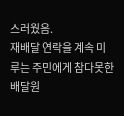스러웠음.
재배달 연락을 계속 미루는 주민에게 참다못한 배달원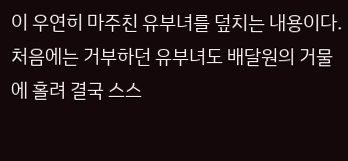이 우연히 마주친 유부녀를 덮치는 내용이다. 처음에는 거부하던 유부녀도 배달원의 거물에 홀려 결국 스스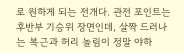로 원하게 되는 전개다. 관전 포인트는 후반부 기승위 장면인데, 살짝 드러나는 복근과 허리 놀림이 정말 야하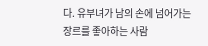다. 유부녀가 남의 손에 넘어가는 장르를 좋아하는 사람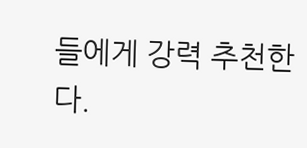들에게 강력 추천한다.